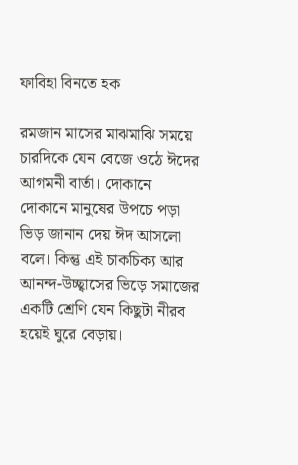ফাবিহা বিনতে হক

রমজান মাসের মাঝমাঝি সময়ে চারদিকে যেন বেজে ওঠে ঈদের আগমনী বার্তা। দোকানে দোকানে মানুষের উপচে পড়া ভিড় জানান দেয় ঈদ আসলো বলে। কিন্তু এই চাকচিক্য আর আনন্দ-উচ্ছ্বাসের ভিড়ে সমাজের একটি শ্রেণি যেন কিছুটা নীরব হয়েই ঘুরে বেড়ায়।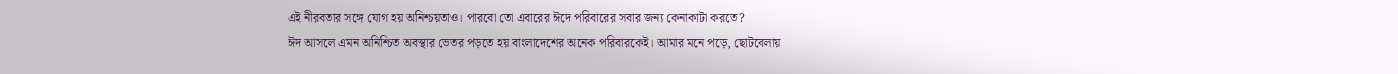এই নীরবতার সঙ্গে যোগ হয় অনিশ্চয়তাও। পারবো তো এবারের ঈদে পরিবারের সবার জন্য কেনাকাটা করতে?
ঈদ আসলে এমন অনিশ্চিত অবস্থার ভেতর পড়তে হয় বাংলাদেশের অনেক পরিবারকেই। আমার মনে পড়ে, ছোটবেলায়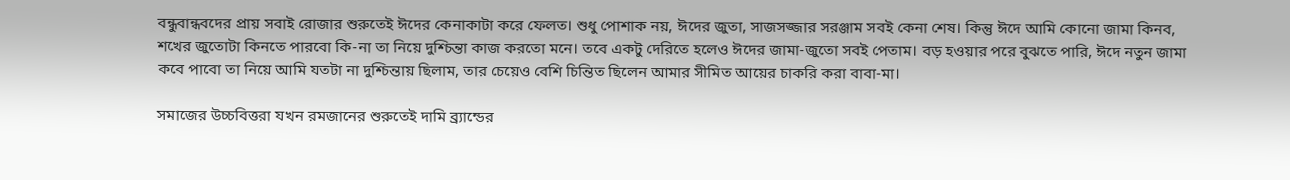বন্ধুবান্ধবদের প্রায় সবাই রোজার শুরুতেই ঈদের কেনাকাটা করে ফেলত। শুধু পোশাক নয়, ঈদের জুতা, সাজসজ্জার সরঞ্জাম সবই কেনা শেষ। কিন্তু ঈদে আমি কোনো জামা কিনব, শখের জুতোটা কিনতে পারবো কি-না তা নিয়ে দুশ্চিন্তা কাজ করতো মনে। তবে একটু দেরিতে হলেও ঈদের জামা-জুতো সবই পেতাম। বড় হওয়ার পরে বুঝতে পারি, ঈদে নতুন জামা কবে পাবো তা নিয়ে আমি যতটা না দুশ্চিন্তায় ছিলাম, তার চেয়েও বেশি চিন্তিত ছিলেন আমার সীমিত আয়ের চাকরি করা বাবা-মা।

সমাজের উচ্চবিত্তরা যখন রমজানের শুরুতেই দামি ব্র্যান্ডের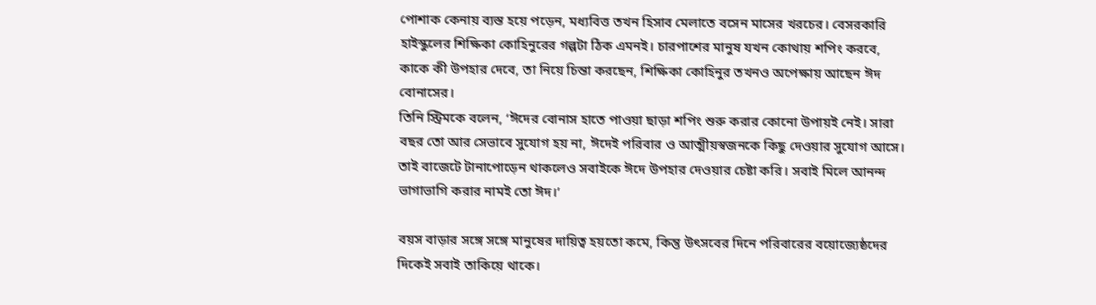পোশাক কেনায় ব্যস্ত হয়ে পড়েন, মধ্যবিত্ত তখন হিসাব মেলাতে বসেন মাসের খরচের। বেসরকারি হাইস্কুলের শিক্ষিকা কোহিনুরের গল্পটা ঠিক এমনই। চারপাশের মানুষ যখন কোথায় শপিং করবে, কাকে কী উপহার দেবে, তা নিয়ে চিন্তা করছেন, শিক্ষিকা কোহিনুর তখনও অপেক্ষায় আছেন ঈদ বোনাসের।
তিনি স্ট্রিমকে বলেন, ‘ঈদের বোনাস হাতে পাওয়া ছাড়া শপিং শুরু করার কোনো উপায়ই নেই। সারা বছর তো আর সেভাবে সুযোগ হয় না, ঈদেই পরিবার ও আত্মীয়স্বজনকে কিছু দেওয়ার সুযোগ আসে। তাই বাজেটে টানাপোড়েন থাকলেও সবাইকে ঈদে উপহার দেওয়ার চেষ্টা করি। সবাই মিলে আনন্দ ভাগাভাগি করার নামই তো ঈদ।’

বয়স বাড়ার সঙ্গে সঙ্গে মানুষের দায়িত্ব হয়তো কমে, কিন্তু উৎসবের দিনে পরিবারের বয়োজ্যেষ্ঠদের দিকেই সবাই তাকিয়ে থাকে।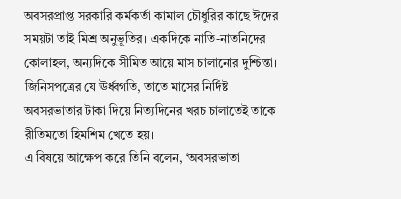অবসরপ্রাপ্ত সরকারি কর্মকর্তা কামাল চৌধুরির কাছে ঈদের সময়টা তাই মিশ্র অনুভূতির। একদিকে নাতি-নাতনিদের কোলাহল, অন্যদিকে সীমিত আয়ে মাস চালানোর দুশ্চিন্তা। জিনিসপত্রের যে ঊর্ধ্বগতি, তাতে মাসের নির্দিষ্ট অবসরভাতার টাকা দিয়ে নিত্যদিনের খরচ চালাতেই তাকে রীতিমতো হিমশিম খেতে হয়।
এ বিষয়ে আক্ষেপ করে তিনি বলেন, ‘অবসরভাতা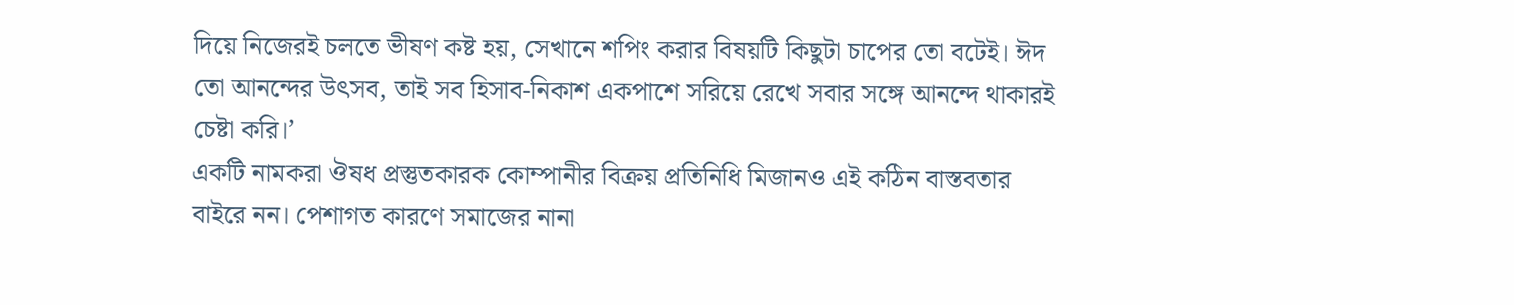দিয়ে নিজেরই চলতে ভীষণ কষ্ট হয়, সেখানে শপিং করার বিষয়টি কিছুটা চাপের তো বটেই। ঈদ তো আনন্দের উৎসব, তাই সব হিসাব-নিকাশ একপাশে সরিয়ে রেখে সবার সঙ্গে আনন্দে থাকারই চেষ্টা করি।’
একটি নামকরা ঔষধ প্রস্তুতকারক কোম্পানীর বিক্রয় প্রতিনিধি মিজানও এই কঠিন বাস্তবতার বাইরে নন। পেশাগত কারণে সমাজের নানা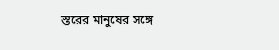স্তরের মানুষের সঙ্গে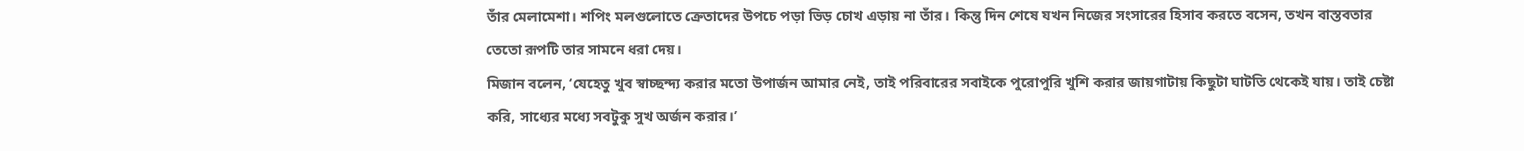তাঁর মেলামেশা। শপিং মলগুলোতে ক্রেতাদের উপচে পড়া ভিড় চোখ এড়ায় না তাঁর। কিন্তু দিন শেষে যখন নিজের সংসারের হিসাব করতে বসেন, তখন বাস্তবতার তেতো রূপটি তার সামনে ধরা দেয়।
মিজান বলেন, ‘যেহেতু খুব স্বাচ্ছন্দ্য করার মতো উপার্জন আমার নেই, তাই পরিবারের সবাইকে পুরোপুরি খুশি করার জায়গাটায় কিছুটা ঘাটতি থেকেই যায়। তাই চেষ্টা করি, সাধ্যের মধ্যে সবটুকু সুখ অর্জন করার।’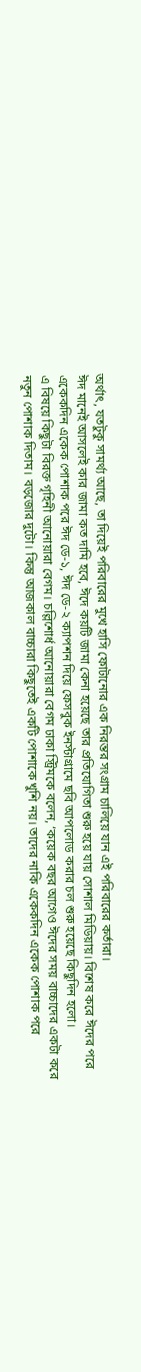অর্থাৎ, যতটুকু সামর্থ্য আছে, তা দিয়েই পরিবারের মুখে হাসি ফোটানোর এক নিরন্তর সংগ্রাম চালিয়ে যান এই পরিবারের কর্তারা।
ঈদ মানেই আসলেই কার জামা কত দামি হবে, ঈদে কয়টি জামা কেনা হয়েছে তার প্রতিযোগিতা শুরু হয়ে যায় সোশাল মিডিয়ায়। বিশেষ করে ঈদের পরে একেকদিন একেক পোশাক পরে ঈদ ডে-১, ঈদ ডে-২ ক্যাপশন দিয়ে ফেসবুক ইনস্টাগ্রামে ছবি আপলোড করার চল শুরু হয়েছে কিছুদিন হলো।
এ বিষয়ে কিছুটা বিরক্ত গৃহিনী আনোয়ারা বেগম। চল্লিশোর্ধ আনোয়ারা বেগম ঢাকা স্ট্রিমকে বলেন, ‘কয়েক বছর আগেও ঈদের সময় বাচ্চাদের একটা করে নতুন পোশাক দিতাম। বড়জোর দুটো। কিন্তু আজকাল বাচ্চারা কিছুতেই একটি পোশাকে খুশি নয়। তাদের নাকি একেকদিন একেক পোশাক পরে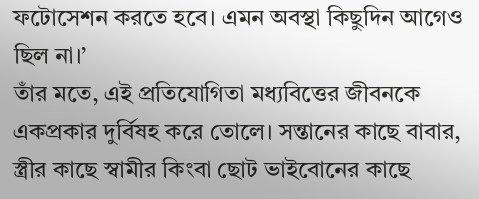ফটোসেশন করতে হবে। এমন অবস্থা কিছুদিন আগেও ছিল না।’
তাঁর মতে, এই প্রতিযোগিতা মধ্যবিত্তের জীবনকে একপ্রকার দুর্বিষহ করে তোলে। সন্তানের কাছে বাবার, স্ত্রীর কাছে স্বামীর কিংবা ছোট ভাইবোনের কাছে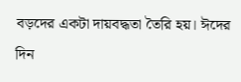বড়দের একটা দায়বদ্ধতা তৈরি হয়। ঈদের দিন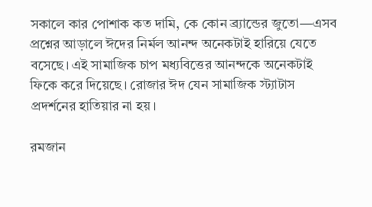সকালে কার পোশাক কত দামি, কে কোন ব্র্যান্ডের জুতো—এসব প্রশ্নের আড়ালে ঈদের নির্মল আনন্দ অনেকটাই হারিয়ে যেতে বসেছে। এই সামাজিক চাপ মধ্যবিত্তের আনন্দকে অনেকটাই ফিকে করে দিয়েছে। রোজার ঈদ যেন সামাজিক স্ট্যাটাস প্রদর্শনের হাতিয়ার না হয়।

রমজান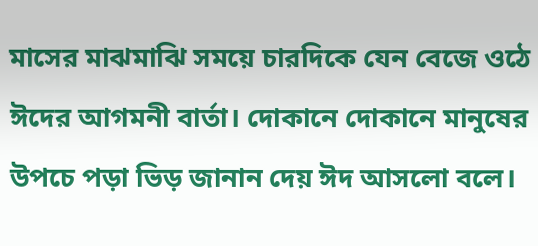মাসের মাঝমাঝি সময়ে চারদিকে যেন বেজে ওঠে ঈদের আগমনী বার্তা। দোকানে দোকানে মানুষের উপচে পড়া ভিড় জানান দেয় ঈদ আসলো বলে।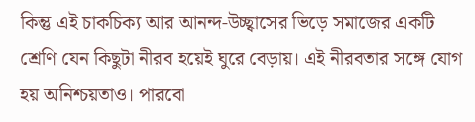কিন্তু এই চাকচিক্য আর আনন্দ-উচ্ছ্বাসের ভিড়ে সমাজের একটি শ্রেণি যেন কিছুটা নীরব হয়েই ঘুরে বেড়ায়। এই নীরবতার সঙ্গে যোগ হয় অনিশ্চয়তাও। পারবো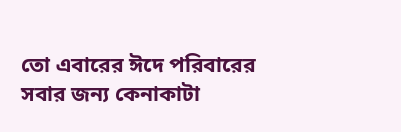তো এবারের ঈদে পরিবারের সবার জন্য কেনাকাটা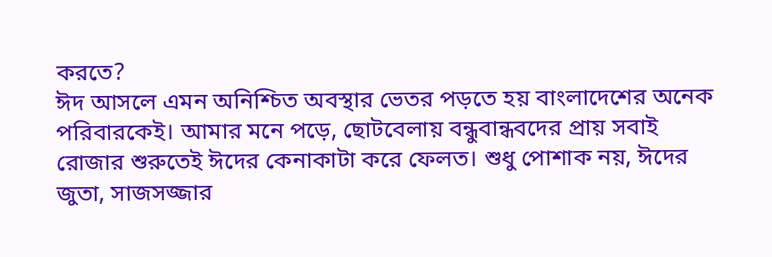করতে?
ঈদ আসলে এমন অনিশ্চিত অবস্থার ভেতর পড়তে হয় বাংলাদেশের অনেক পরিবারকেই। আমার মনে পড়ে, ছোটবেলায় বন্ধুবান্ধবদের প্রায় সবাই রোজার শুরুতেই ঈদের কেনাকাটা করে ফেলত। শুধু পোশাক নয়, ঈদের জুতা, সাজসজ্জার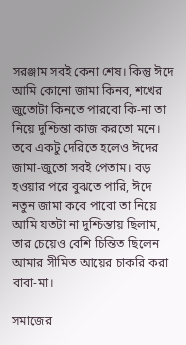সরঞ্জাম সবই কেনা শেষ। কিন্তু ঈদে আমি কোনো জামা কিনব, শখের জুতোটা কিনতে পারবো কি-না তা নিয়ে দুশ্চিন্তা কাজ করতো মনে। তবে একটু দেরিতে হলেও ঈদের জামা-জুতো সবই পেতাম। বড় হওয়ার পরে বুঝতে পারি, ঈদে নতুন জামা কবে পাবো তা নিয়ে আমি যতটা না দুশ্চিন্তায় ছিলাম, তার চেয়েও বেশি চিন্তিত ছিলেন আমার সীমিত আয়ের চাকরি করা বাবা-মা।

সমাজের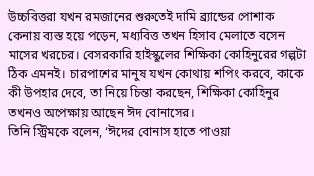উচ্চবিত্তরা যখন রমজানের শুরুতেই দামি ব্র্যান্ডের পোশাক কেনায় ব্যস্ত হয়ে পড়েন, মধ্যবিত্ত তখন হিসাব মেলাতে বসেন মাসের খরচের। বেসরকারি হাইস্কুলের শিক্ষিকা কোহিনুরের গল্পটা ঠিক এমনই। চারপাশের মানুষ যখন কোথায় শপিং করবে, কাকে কী উপহার দেবে, তা নিয়ে চিন্তা করছেন, শিক্ষিকা কোহিনুর তখনও অপেক্ষায় আছেন ঈদ বোনাসের।
তিনি স্ট্রিমকে বলেন, ‘ঈদের বোনাস হাতে পাওয়া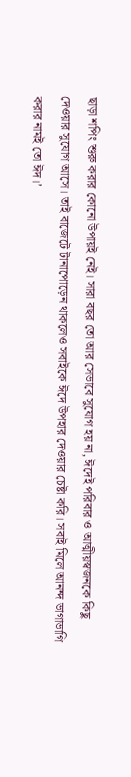ছাড়া শপিং শুরু করার কোনো উপায়ই নেই। সারা বছর তো আর সেভাবে সুযোগ হয় না, ঈদেই পরিবার ও আত্মীয়স্বজনকে কিছু দেওয়ার সুযোগ আসে। তাই বাজেটে টানাপোড়েন থাকলেও সবাইকে ঈদে উপহার দেওয়ার চেষ্টা করি। সবাই মিলে আনন্দ ভাগাভাগি করার নামই তো ঈদ।’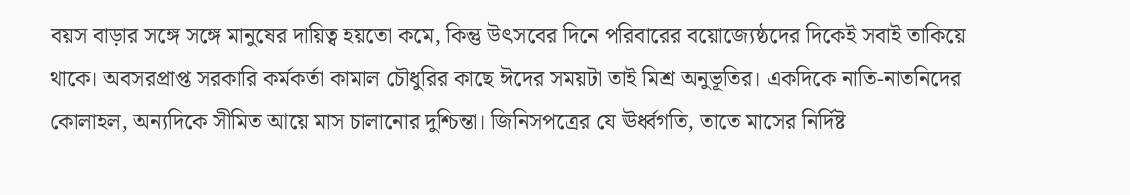বয়স বাড়ার সঙ্গে সঙ্গে মানুষের দায়িত্ব হয়তো কমে, কিন্তু উৎসবের দিনে পরিবারের বয়োজ্যেষ্ঠদের দিকেই সবাই তাকিয়ে থাকে। অবসরপ্রাপ্ত সরকারি কর্মকর্তা কামাল চৌধুরির কাছে ঈদের সময়টা তাই মিশ্র অনুভূতির। একদিকে নাতি-নাতনিদের কোলাহল, অন্যদিকে সীমিত আয়ে মাস চালানোর দুশ্চিন্তা। জিনিসপত্রের যে ঊর্ধ্বগতি, তাতে মাসের নির্দিষ্ট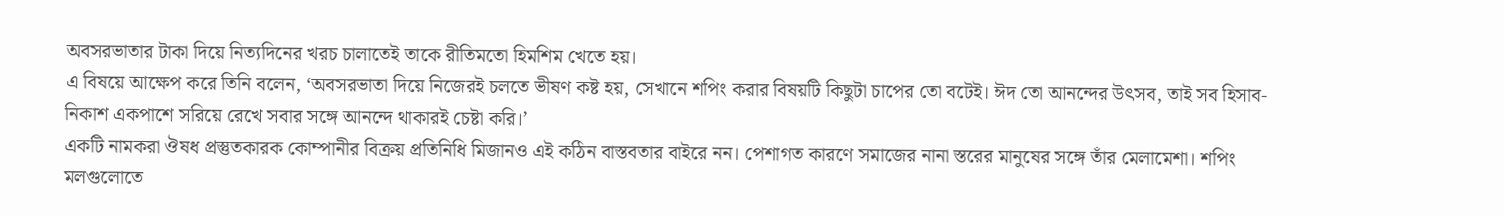অবসরভাতার টাকা দিয়ে নিত্যদিনের খরচ চালাতেই তাকে রীতিমতো হিমশিম খেতে হয়।
এ বিষয়ে আক্ষেপ করে তিনি বলেন, ‘অবসরভাতা দিয়ে নিজেরই চলতে ভীষণ কষ্ট হয়, সেখানে শপিং করার বিষয়টি কিছুটা চাপের তো বটেই। ঈদ তো আনন্দের উৎসব, তাই সব হিসাব-নিকাশ একপাশে সরিয়ে রেখে সবার সঙ্গে আনন্দে থাকারই চেষ্টা করি।’
একটি নামকরা ঔষধ প্রস্তুতকারক কোম্পানীর বিক্রয় প্রতিনিধি মিজানও এই কঠিন বাস্তবতার বাইরে নন। পেশাগত কারণে সমাজের নানা স্তরের মানুষের সঙ্গে তাঁর মেলামেশা। শপিং মলগুলোতে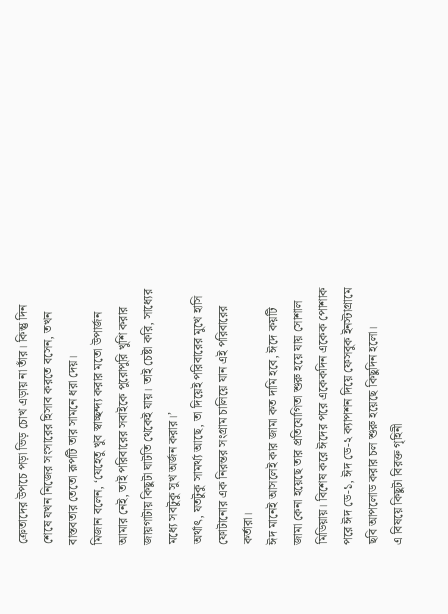ক্রেতাদের উপচে পড়া ভিড় চোখ এড়ায় না তাঁর। কিন্তু দিন শেষে যখন নিজের সংসারের হিসাব করতে বসেন, তখন বাস্তবতার তেতো রূপটি তার সামনে ধরা দেয়।
মিজান বলেন, ‘যেহেতু খুব স্বাচ্ছন্দ্য করার মতো উপার্জন আমার নেই, তাই পরিবারের সবাইকে পুরোপুরি খুশি করার জায়গাটায় কিছুটা ঘাটতি থেকেই যায়। তাই চেষ্টা করি, সাধ্যের মধ্যে সবটুকু সুখ অর্জন করার।’
অর্থাৎ, যতটুকু সামর্থ্য আছে, তা দিয়েই পরিবারের মুখে হাসি ফোটানোর এক নিরন্তর সংগ্রাম চালিয়ে যান এই পরিবারের কর্তারা।
ঈদ মানেই আসলেই কার জামা কত দামি হবে, ঈদে কয়টি জামা কেনা হয়েছে তার প্রতিযোগিতা শুরু হয়ে যায় সোশাল মিডিয়ায়। বিশেষ করে ঈদের পরে একেকদিন একেক পোশাক পরে ঈদ ডে-১, ঈদ ডে-২ ক্যাপশন দিয়ে ফেসবুক ইনস্টাগ্রামে ছবি আপলোড করার চল শুরু হয়েছে কিছুদিন হলো।
এ বিষয়ে কিছুটা বিরক্ত গৃহিনী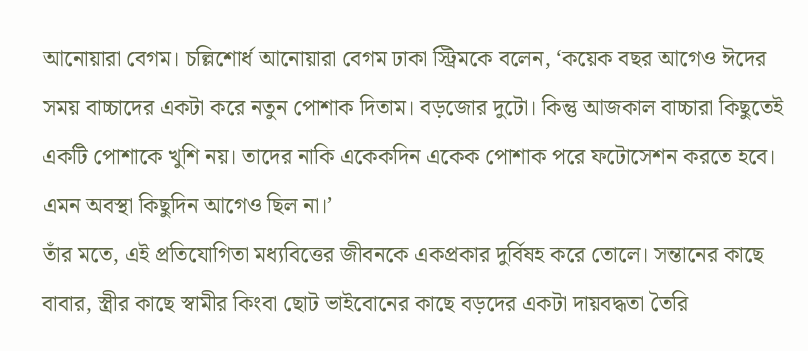আনোয়ারা বেগম। চল্লিশোর্ধ আনোয়ারা বেগম ঢাকা স্ট্রিমকে বলেন, ‘কয়েক বছর আগেও ঈদের সময় বাচ্চাদের একটা করে নতুন পোশাক দিতাম। বড়জোর দুটো। কিন্তু আজকাল বাচ্চারা কিছুতেই একটি পোশাকে খুশি নয়। তাদের নাকি একেকদিন একেক পোশাক পরে ফটোসেশন করতে হবে। এমন অবস্থা কিছুদিন আগেও ছিল না।’
তাঁর মতে, এই প্রতিযোগিতা মধ্যবিত্তের জীবনকে একপ্রকার দুর্বিষহ করে তোলে। সন্তানের কাছে বাবার, স্ত্রীর কাছে স্বামীর কিংবা ছোট ভাইবোনের কাছে বড়দের একটা দায়বদ্ধতা তৈরি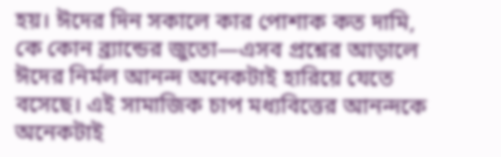হয়। ঈদের দিন সকালে কার পোশাক কত দামি, কে কোন ব্র্যান্ডের জুতো—এসব প্রশ্নের আড়ালে ঈদের নির্মল আনন্দ অনেকটাই হারিয়ে যেতে বসেছে। এই সামাজিক চাপ মধ্যবিত্তের আনন্দকে অনেকটাই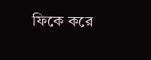ফিকে করে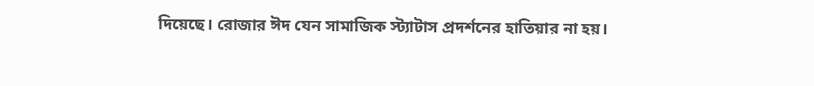দিয়েছে। রোজার ঈদ যেন সামাজিক স্ট্যাটাস প্রদর্শনের হাতিয়ার না হয়।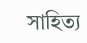সাহিত্য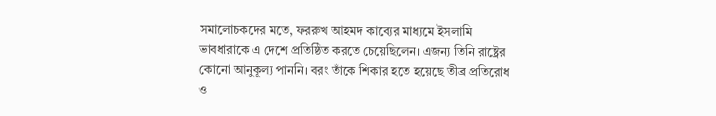সমালোচকদের মতে, ফররুখ আহমদ কাব্যের মাধ্যমে ইসলামি ভাবধারাকে এ দেশে প্রতিষ্ঠিত করতে চেয়েছিলেন। এজন্য তিনি রাষ্ট্রের কোনো আনুকূল্য পাননি। বরং তাঁকে শিকার হতে হয়েছে তীব্র প্রতিরোধ ও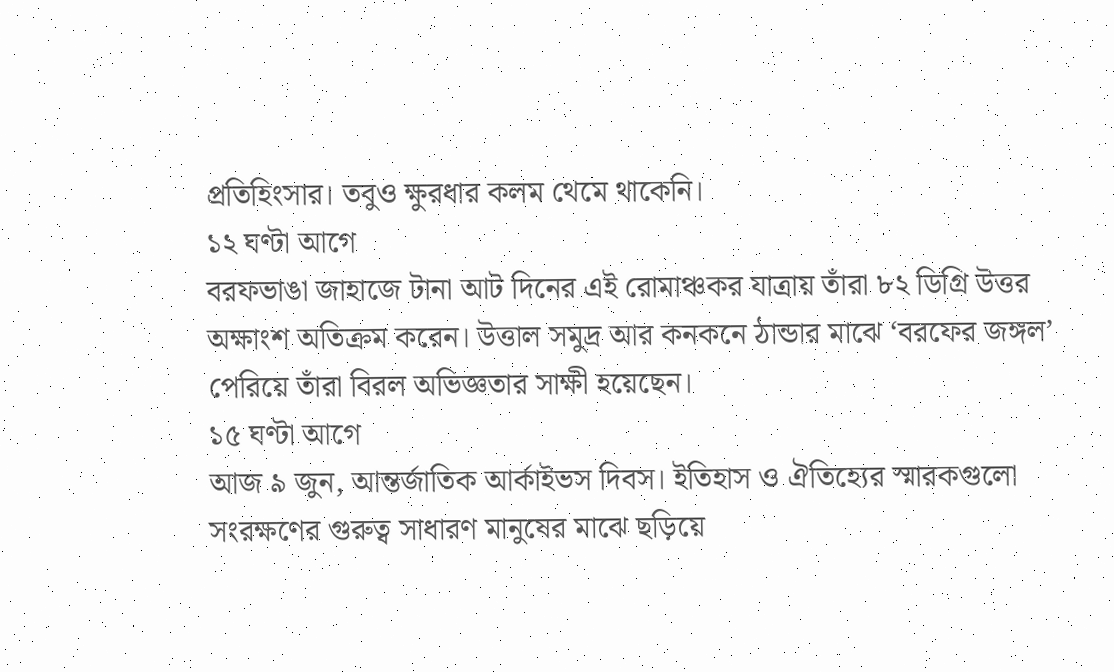প্রতিহিংসার। তবুও ক্ষুরধার কলম থেমে থাকেনি।
১২ ঘণ্টা আগে
বরফভাঙা জাহাজে টানা আট দিনের এই রোমাঞ্চকর যাত্রায় তাঁরা ৮২ ডিগ্রি উত্তর অক্ষাংশ অতিক্রম করেন। উত্তাল সমুদ্র আর কনকনে ঠান্ডার মাঝে ‘বরফের জঙ্গল’ পেরিয়ে তাঁরা বিরল অভিজ্ঞতার সাক্ষী হয়েছেন।
১৫ ঘণ্টা আগে
আজ ৯ জুন, আন্তর্জাতিক আর্কাইভস দিবস। ইতিহাস ও ঐতিহ্যের স্মারকগুলো সংরক্ষণের গুরুত্ব সাধারণ মানুষের মাঝে ছড়িয়ে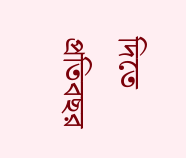দিতে প্রতিবছর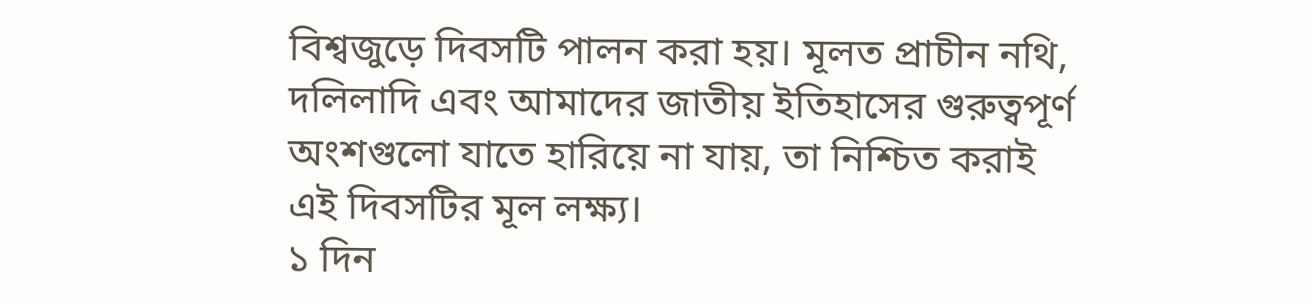বিশ্বজুড়ে দিবসটি পালন করা হয়। মূলত প্রাচীন নথি, দলিলাদি এবং আমাদের জাতীয় ইতিহাসের গুরুত্বপূর্ণ অংশগুলো যাতে হারিয়ে না যায়, তা নিশ্চিত করাই এই দিবসটির মূল লক্ষ্য।
১ দিন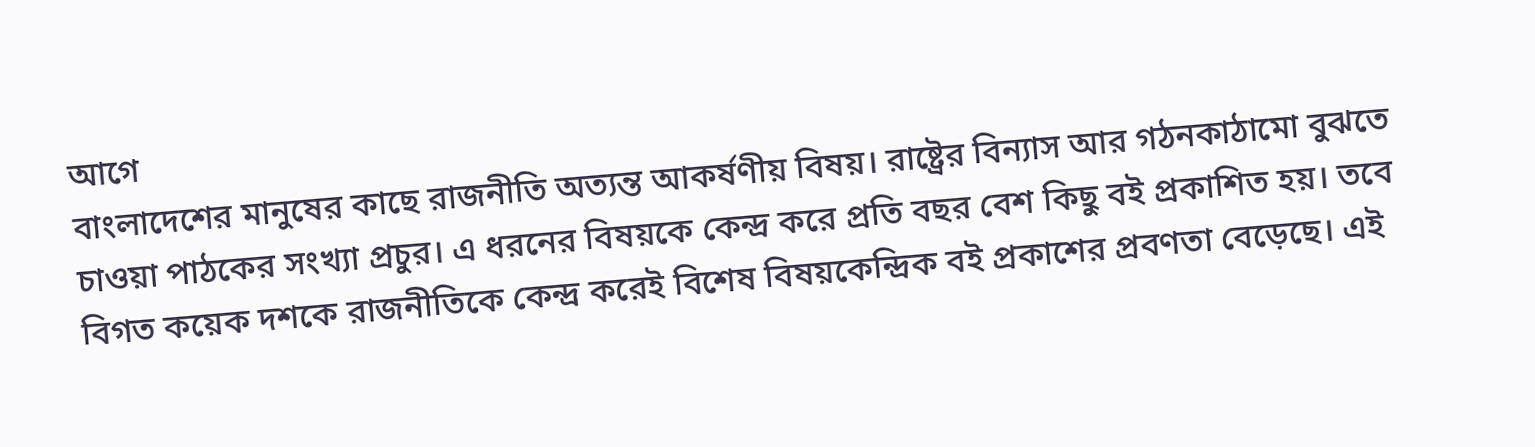আগে
বাংলাদেশের মানুষের কাছে রাজনীতি অত্যন্ত আকর্ষণীয় বিষয়। রাষ্ট্রের বিন্যাস আর গঠনকাঠামো বুঝতে চাওয়া পাঠকের সংখ্যা প্রচুর। এ ধরনের বিষয়কে কেন্দ্র করে প্রতি বছর বেশ কিছু বই প্রকাশিত হয়। তবে বিগত কয়েক দশকে রাজনীতিকে কেন্দ্র করেই বিশেষ বিষয়কেন্দ্রিক বই প্রকাশের প্রবণতা বেড়েছে। এই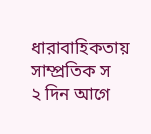ধারাবাহিকতায় সাম্প্রতিক স
২ দিন আগে